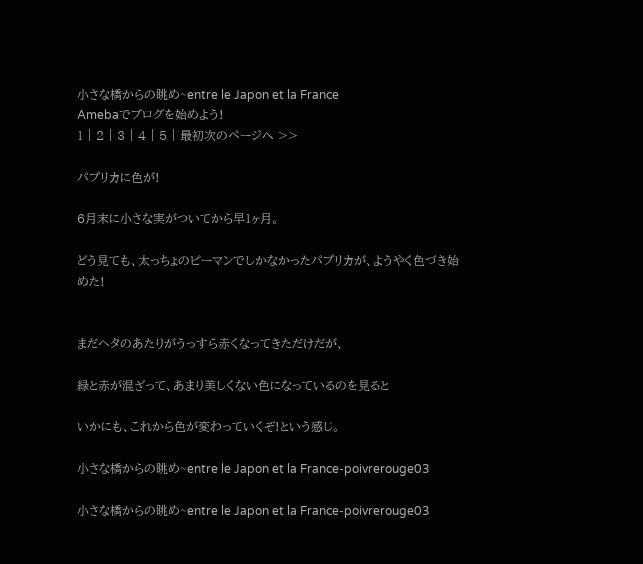小さな橋からの眺め~entre le Japon et la France
Amebaでブログを始めよう!
1 | 2 | 3 | 4 | 5 | 最初次のページへ >>

パプリカに色が!

6月末に小さな実がついてから早1ヶ月。

どう見ても、太っちょのピーマンでしかなかったパプリカが、ようやく色づき始めた!


まだヘタのあたりがうっすら赤くなってきただけだが、

緑と赤が混ざって、あまり美しくない色になっているのを見ると

いかにも、これから色が変わっていくぞ!という感じ。

小さな橋からの眺め~entre le Japon et la France-poivrerouge03

小さな橋からの眺め~entre le Japon et la France-poivrerouge03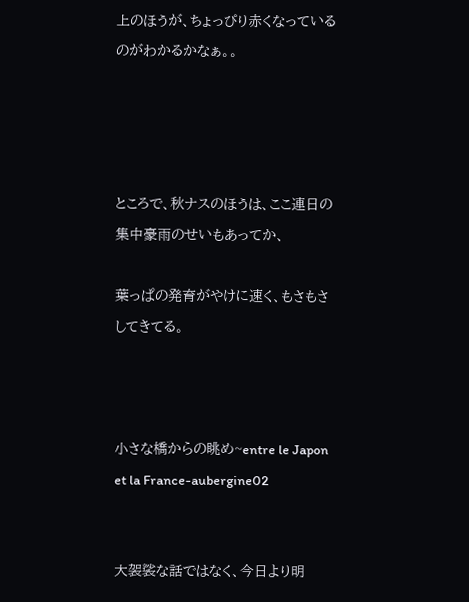上のほうが、ちょっぴり赤くなっているのがわかるかなぁ。。




ところで、秋ナスのほうは、ここ連日の集中豪雨のせいもあってか、

葉っぱの発育がやけに速く、もさもさしてきてる。



小さな橋からの眺め~entre le Japon et la France-aubergine02


大袈裟な話ではなく、今日より明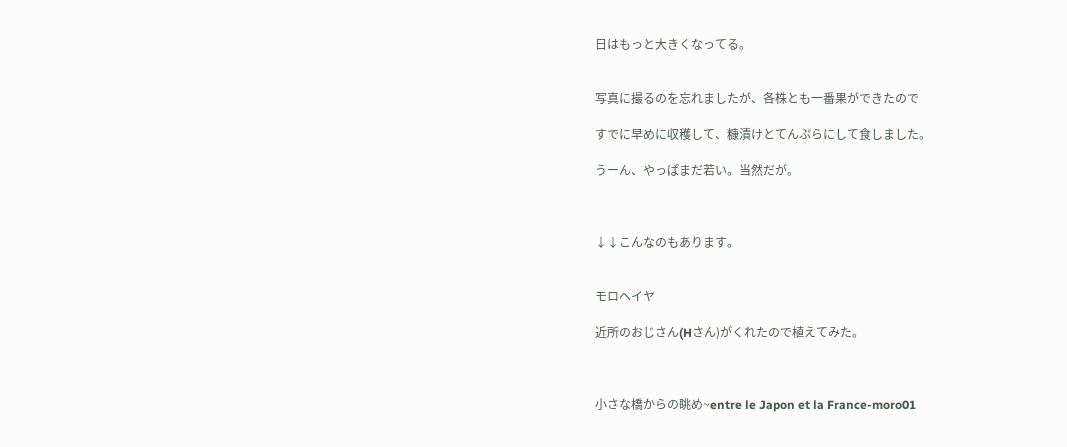日はもっと大きくなってる。


写真に撮るのを忘れましたが、各株とも一番果ができたので

すでに早めに収穫して、糠漬けとてんぷらにして食しました。

うーん、やっぱまだ若い。当然だが。



↓↓こんなのもあります。


モロヘイヤ

近所のおじさん(Hさん)がくれたので植えてみた。



小さな橋からの眺め~entre le Japon et la France-moro01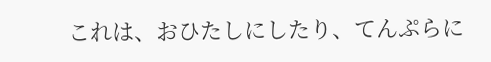これは、おひたしにしたり、てんぷらに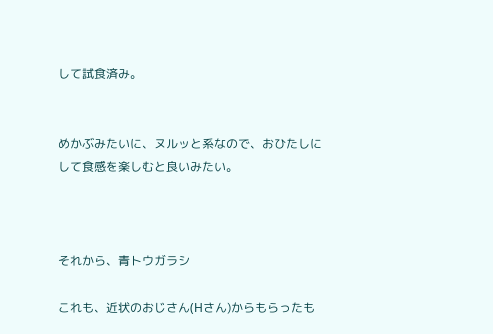して試食済み。


めかぶみたいに、ヌルッと系なので、おひたしにして食感を楽しむと良いみたい。



それから、青トウガラシ

これも、近状のおじさん(Hさん)からもらったも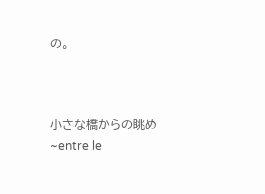の。



小さな橋からの眺め~entre le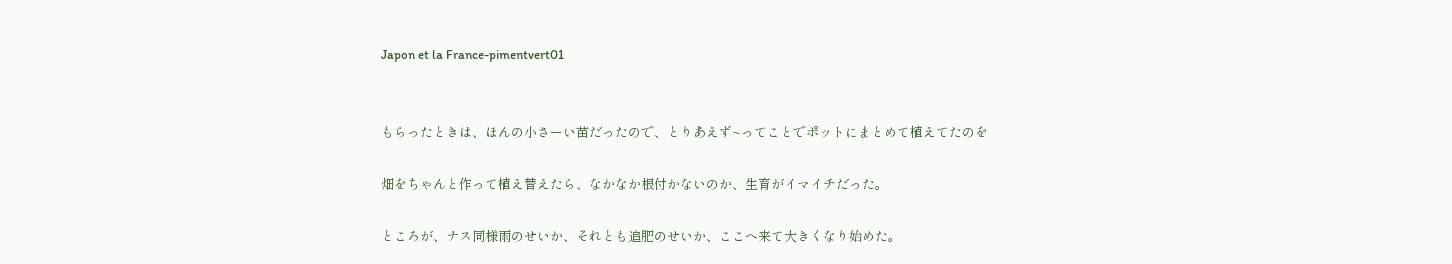Japon et la France-pimentvert01


もらったときは、ほんの小さーい苗だったので、とりあえず~ってことでポットにまとめて植えてたのを

畑をちゃんと作って植え替えたら、なかなか根付かないのか、生育がイマイチだった。

ところが、ナス同様雨のせいか、それとも追肥のせいか、ここへ来て大きくなり始めた。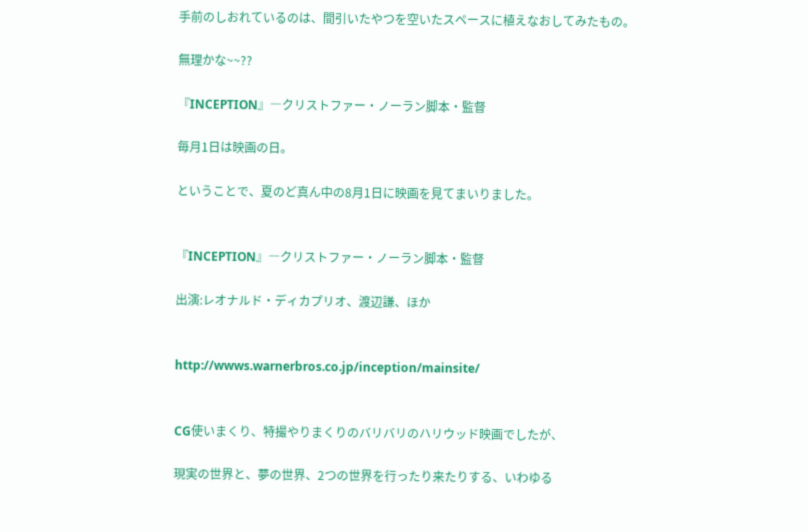手前のしおれているのは、間引いたやつを空いたスペースに植えなおしてみたもの。

無理かな~~??

『INCEPTION』―クリストファー・ノーラン脚本・監督

毎月1日は映画の日。

ということで、夏のど真ん中の8月1日に映画を見てまいりました。


『INCEPTION』―クリストファー・ノーラン脚本・監督

出演:レオナルド・ディカプリオ、渡辺謙、ほか


http://wwws.warnerbros.co.jp/inception/mainsite/


CG使いまくり、特撮やりまくりのバリバリのハリウッド映画でしたが、

現実の世界と、夢の世界、2つの世界を行ったり来たりする、いわゆる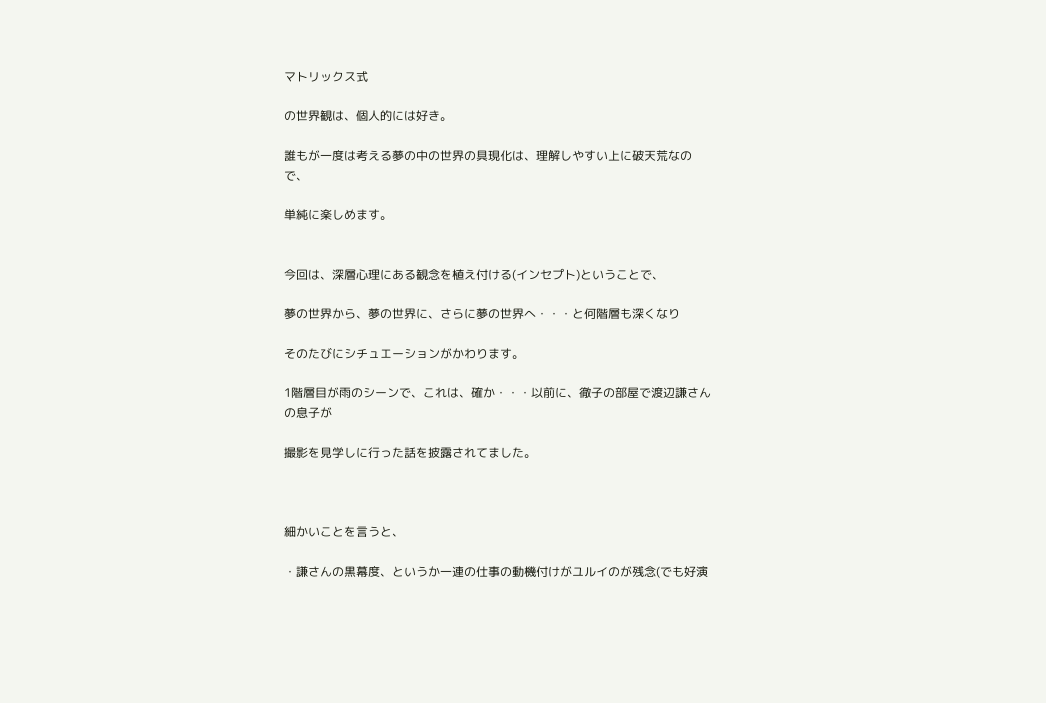マトリックス式

の世界観は、個人的には好き。

誰もが一度は考える夢の中の世界の具現化は、理解しやすい上に破天荒なので、

単純に楽しめます。


今回は、深層心理にある観念を植え付ける(インセプト)ということで、

夢の世界から、夢の世界に、さらに夢の世界へ・・・と何階層も深くなり

そのたびにシチュエーションがかわります。

1階層目が雨のシーンで、これは、確か・・・以前に、徹子の部屋で渡辺謙さんの息子が

撮影を見学しに行った話を披露されてました。



細かいことを言うと、

・謙さんの黒幕度、というか一連の仕事の動機付けがユルイのが残念(でも好演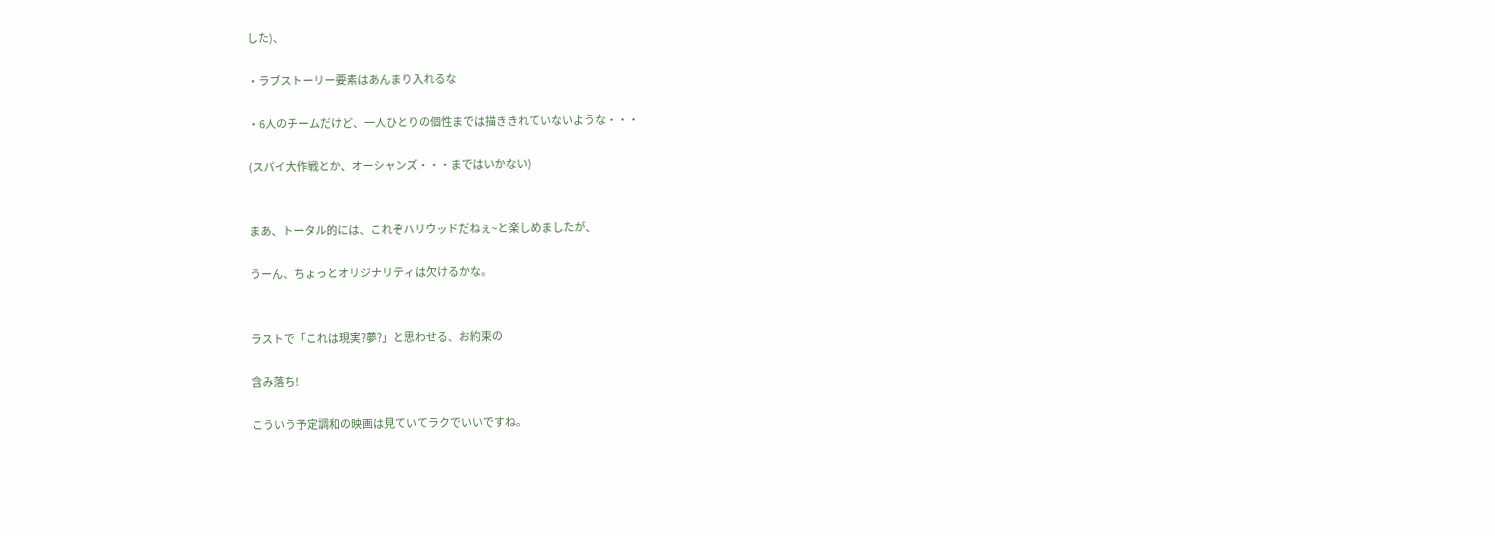した)、

・ラブストーリー要素はあんまり入れるな

・6人のチームだけど、一人ひとりの個性までは描ききれていないような・・・

(スパイ大作戦とか、オーシャンズ・・・まではいかない)


まあ、トータル的には、これぞハリウッドだねぇ~と楽しめましたが、

うーん、ちょっとオリジナリティは欠けるかな。


ラストで「これは現実?夢?」と思わせる、お約束の

含み落ち!

こういう予定調和の映画は見ていてラクでいいですね。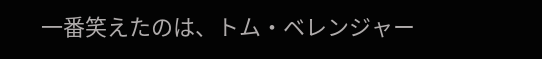一番笑えたのは、トム・ベレンジャー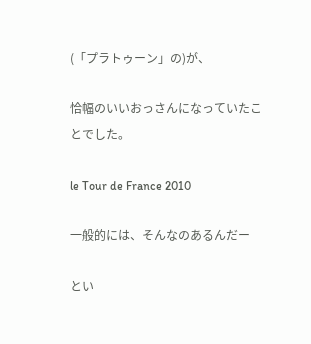(「プラトゥーン」の)が、

恰幅のいいおっさんになっていたことでした。

le Tour de France 2010

一般的には、そんなのあるんだー

とい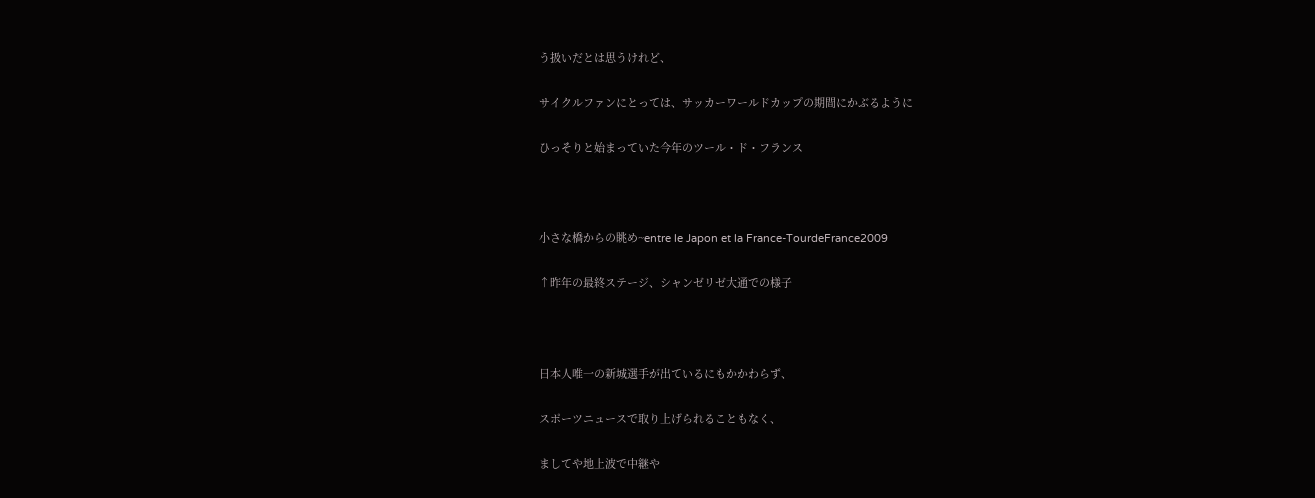う扱いだとは思うけれど、

サイクルファンにとっては、サッカーワールドカップの期間にかぶるように

ひっそりと始まっていた今年のツール・ド・フランス



小さな橋からの眺め~entre le Japon et la France-TourdeFrance2009

↑昨年の最終ステージ、シャンゼリゼ大通での様子



日本人唯一の新城選手が出ているにもかかわらず、

スポーツニュースで取り上げられることもなく、

ましてや地上波で中継や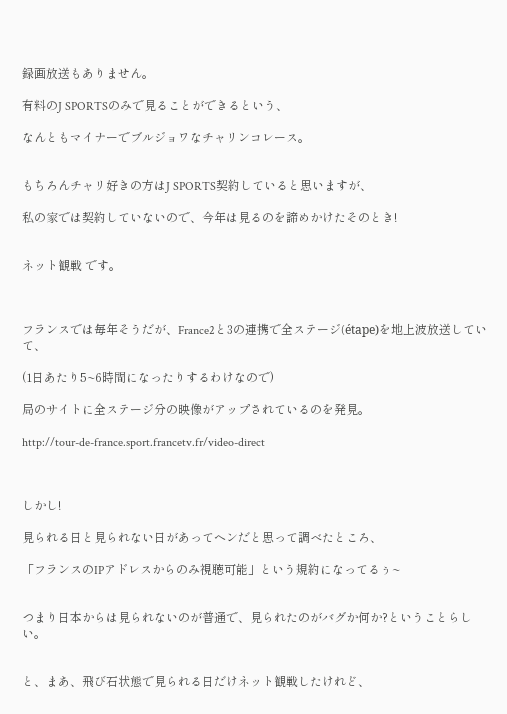録画放送もありません。

有料のJ SPORTSのみで見ることができるという、

なんともマイナーでブルジョワなチャリンコレース。


もちろんチャリ好きの方はJ SPORTS契約していると思いますが、

私の家では契約していないので、今年は見るのを諦めかけたそのとき!


ネット観戦 です。



フランスでは毎年そうだが、France2と3の連携で全ステージ(étape)を地上波放送していて、

(1日あたり5~6時間になったりするわけなので)

局のサイトに全ステージ分の映像がアップされているのを発見。

http://tour-de-france.sport.francetv.fr/video-direct



しかし!

見られる日と見られない日があってヘンだと思って調べたところ、

「フランスのIPアドレスからのみ視聴可能」という規約になってるぅ~


つまり日本からは見られないのが普通で、見られたのがバグか何か?ということらしい。


と、まあ、飛び石状態で見られる日だけネット観戦したけれど、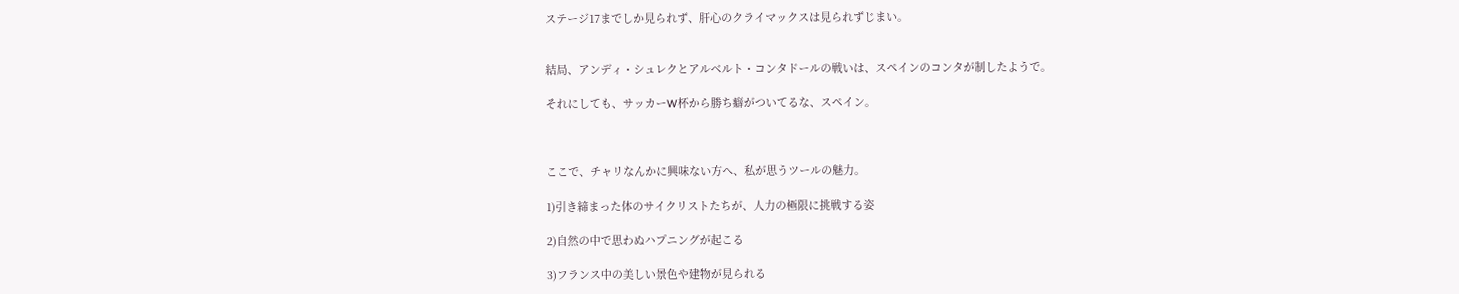ステージ17までしか見られず、肝心のクライマックスは見られずじまい。


結局、アンディ・シュレクとアルベルト・コンタドールの戦いは、スペインのコンタが制したようで。

それにしても、サッカーW杯から勝ち癖がついてるな、スペイン。



ここで、チャリなんかに興味ない方へ、私が思うツールの魅力。

1)引き締まった体のサイクリストたちが、人力の極限に挑戦する姿

2)自然の中で思わぬハプニングが起こる

3)フランス中の美しい景色や建物が見られる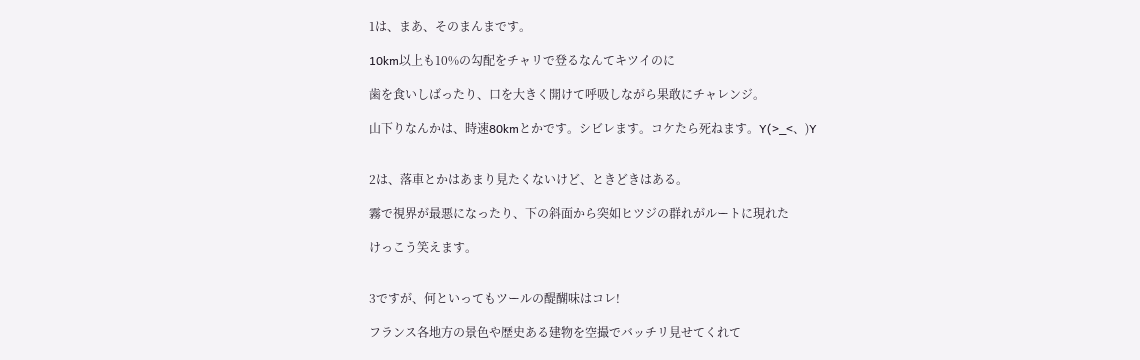1は、まあ、そのまんまです。

10km以上も10%の勾配をチャリで登るなんてキツイのに

歯を食いしばったり、口を大きく開けて呼吸しながら果敢にチャレンジ。

山下りなんかは、時速80kmとかです。シビレます。コケたら死ねます。Y(>_<、)Y


2は、落車とかはあまり見たくないけど、ときどきはある。

霧で視界が最悪になったり、下の斜面から突如ヒツジの群れがルートに現れた

けっこう笑えます。


3ですが、何といってもツールの醍醐味はコレ!

フランス各地方の景色や歴史ある建物を空撮でバッチリ見せてくれて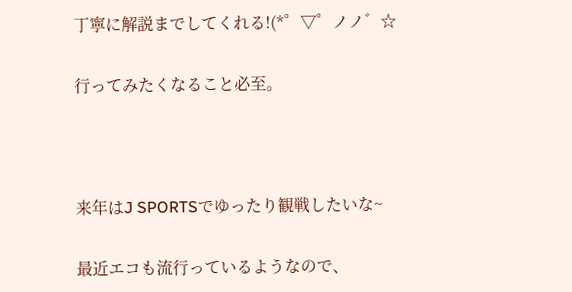丁寧に解説までしてくれる!(*゜▽゜ノノ゛☆

行ってみたくなること必至。



来年はJ SPORTSでゆったり観戦したいな~

最近エコも流行っているようなので、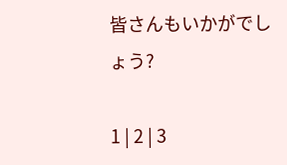皆さんもいかがでしょう?

1 | 2 | 3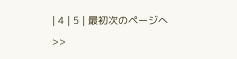| 4 | 5 | 最初次のページへ >>